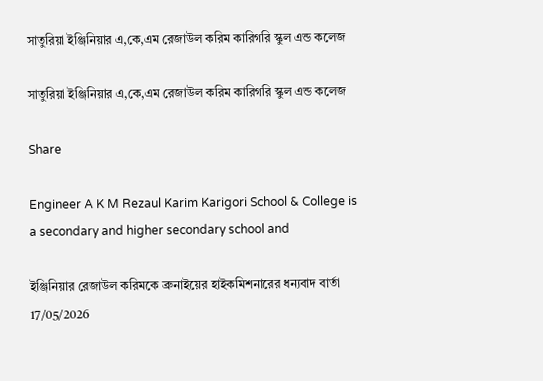সাতুরিয়া ইঞ্জিনিয়ার এ,কে,এম রেজাউল করিম কারিগরি স্কুল এন্ড কলেজ

সাতুরিয়া ইঞ্জিনিয়ার এ,কে,এম রেজাউল করিম কারিগরি স্কুল এন্ড কলেজ

Share

Engineer A K M Rezaul Karim Karigori School & College is a secondary and higher secondary school and

ইঞ্জিনিয়ার রেজাউল করিমকে ব্রুনাইয়ের হাইকমিশনারের ধন্যবাদ বার্তা 17/05/2026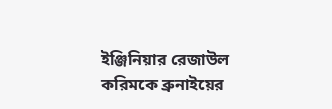ইঞ্জিনিয়ার রেজাউল করিমকে ব্রুনাইয়ের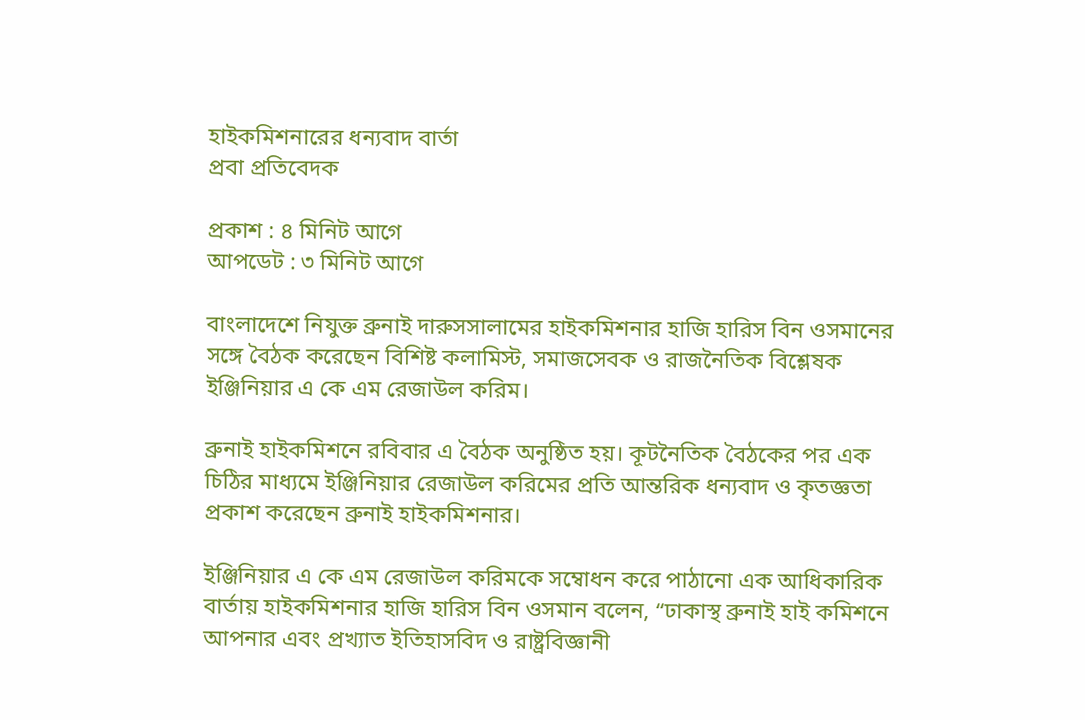হাইকমিশনারের ধন্যবাদ বার্তা
প্রবা প্রতিবেদক

প্রকাশ : ৪ মিনিট আগে
আপডেট : ৩ মিনিট আগে

বাংলাদেশে নিযুক্ত ব্রুনাই দারুসসালামের হাইকমিশনার হাজি হারিস বিন ওসমানের সঙ্গে বৈঠক করেছেন বিশিষ্ট কলামিস্ট, সমাজসেবক ও রাজনৈতিক বিশ্লেষক ইঞ্জিনিয়ার এ কে এম রেজাউল করিম।

ব্রুনাই হাইকমিশনে রবিবার এ বৈঠক অনুষ্ঠিত হয়। কূটনৈতিক বৈঠকের পর এক চিঠির মাধ্যমে ইঞ্জিনিয়ার রেজাউল করিমের প্রতি আন্তরিক ধন্যবাদ ও কৃতজ্ঞতা প্রকাশ করেছেন ব্রুনাই হাইকমিশনার।

ইঞ্জিনিয়ার এ কে এম রেজাউল করিমকে সম্বোধন করে পাঠানো এক আধিকারিক বার্তায় হাইকমিশনার হাজি হারিস বিন ওসমান বলেন, “ঢাকাস্থ ব্রুনাই হাই কমিশনে আপনার এবং প্রখ্যাত ইতিহাসবিদ ও রাষ্ট্রবিজ্ঞানী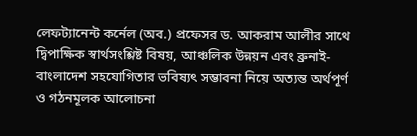লেফট্যানেন্ট কর্নেল (অব.) প্রফেসর ড. আকরাম আলীর সাথে দ্বিপাক্ষিক স্বার্থসংশ্লিষ্ট বিষয়, আঞ্চলিক উন্নয়ন এবং ব্রুনাই-বাংলাদেশ সহযোগিতার ভবিষ্যৎ সম্ভাবনা নিয়ে অত্যন্ত অর্থপূর্ণ ও গঠনমূলক আলোচনা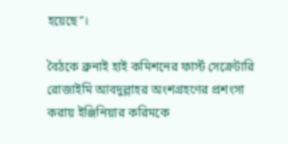হয়েছে”।

বৈঠকে ব্রুনাই হাই কমিশনের ফার্স্ট সেক্রেটারি রোজাইমি আবদুল্লাহর অংশগ্রহণের প্রশংসা করায় ইঞ্জিনিয়ার করিমকে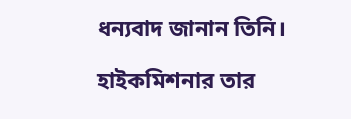ধন্যবাদ জানান তিনি।

হাইকমিশনার তার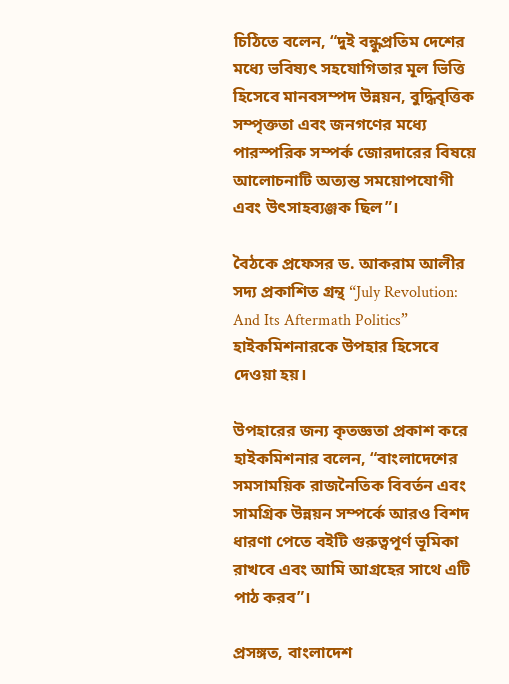চিঠিতে বলেন, “দুই বন্ধুপ্রতিম দেশের মধ্যে ভবিষ্যৎ সহযোগিতার মূল ভিত্তি হিসেবে মানবসম্পদ উন্নয়ন, বুদ্ধিবৃত্তিক সম্পৃক্ততা এবং জনগণের মধ্যে পারস্পরিক সম্পর্ক জোরদারের বিষয়ে আলোচনাটি অত্যন্ত সময়োপযোগী এবং উৎসাহব্যঞ্জক ছিল”।

বৈঠকে প্রফেসর ড. আকরাম আলীর সদ্য প্রকাশিত গ্রন্থ “July Revolution: And Its Aftermath Politics” হাইকমিশনারকে উপহার হিসেবে দেওয়া হয়।

উপহারের জন্য কৃতজ্ঞতা প্রকাশ করে হাইকমিশনার বলেন, “বাংলাদেশের সমসাময়িক রাজনৈতিক বিবর্তন এবং সামগ্রিক উন্নয়ন সম্পর্কে আরও বিশদ ধারণা পেতে বইটি গুরুত্বপূর্ণ ভূমিকা রাখবে এবং আমি আগ্রহের সাথে এটি পাঠ করব”।

প্রসঙ্গত, বাংলাদেশ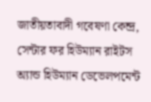জাতীয়তাবাদী গবেষণা কেন্দ্র, সেন্টার ফর হিউম্যান রাইটস অ্যান্ড হিউম্যান ডেভেলপমেন্ট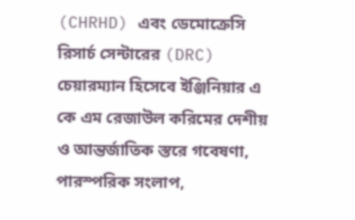(CHRHD) এবং ডেমোক্রেসি রিসার্চ সেন্টারের (DRC) চেয়ারম্যান হিসেবে ইঞ্জিনিয়ার এ কে এম রেজাউল করিমের দেশীয় ও আন্তর্জাতিক স্তরে গবেষণা, পারস্পরিক সংলাপ,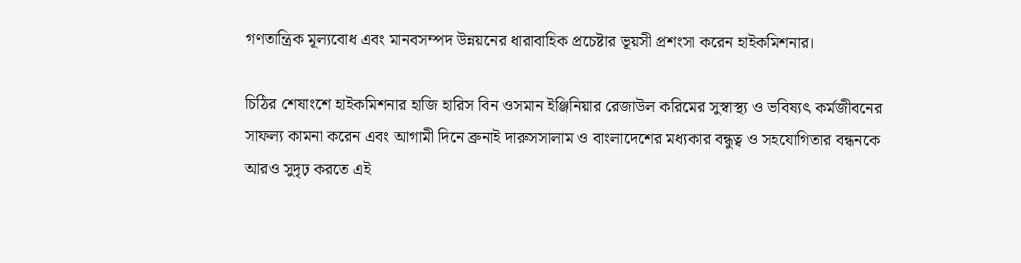গণতান্ত্রিক মূল্যবোধ এবং মানবসম্পদ উন্নয়নের ধারাবাহিক প্রচেষ্টার ভূয়সী প্রশংসা করেন হাইকমিশনার।

চিঠির শেষাংশে হাইকমিশনার হাজি হারিস বিন ওসমান ইঞ্জিনিয়ার রেজাউল করিমের সুস্বাস্থ্য ও ভবিষ্যৎ কর্মজীবনের সাফল্য কামনা করেন এবং আগামী দিনে ব্রুনাই দারুসসালাম ও বাংলাদেশের মধ্যকার বন্ধুত্ব ও সহযোগিতার বন্ধনকে আরও সুদৃঢ় করতে এই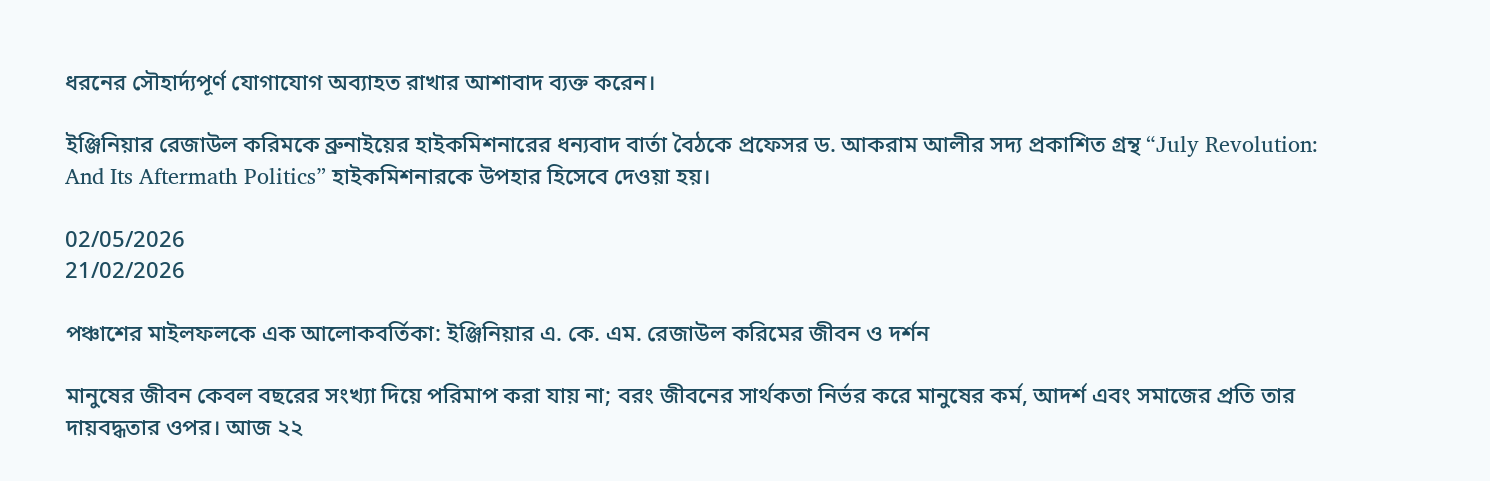ধরনের সৌহার্দ্যপূর্ণ যোগাযোগ অব্যাহত রাখার আশাবাদ ব্যক্ত করেন।

ইঞ্জিনিয়ার রেজাউল করিমকে ব্রুনাইয়ের হাইকমিশনারের ধন্যবাদ বার্তা বৈঠকে প্রফেসর ড. আকরাম আলীর সদ্য প্রকাশিত গ্রন্থ “July Revolution: And Its Aftermath Politics” হাইকমিশনারকে উপহার হিসেবে দেওয়া হয়।

02/05/2026
21/02/2026

পঞ্চাশের মাইলফলকে এক আলোকবর্তিকা: ইঞ্জিনিয়ার এ. কে. এম. রেজাউল করিমের জীবন ও দর্শন

মানুষের জীবন কেবল বছরের সংখ্যা দিয়ে পরিমাপ করা যায় না; বরং জীবনের সার্থকতা নির্ভর করে মানুষের কর্ম, আদর্শ এবং সমাজের প্রতি তার দায়বদ্ধতার ওপর। আজ ২২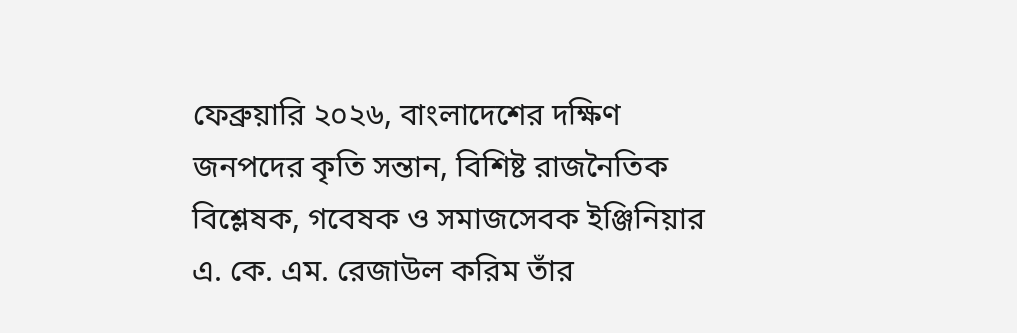ফেব্রুয়ারি ২০২৬, বাংলাদেশের দক্ষিণ জনপদের কৃতি সন্তান, বিশিষ্ট রাজনৈতিক বিশ্লেষক, গবেষক ও সমাজসেবক ইঞ্জিনিয়ার এ. কে. এম. রেজাউল করিম তাঁর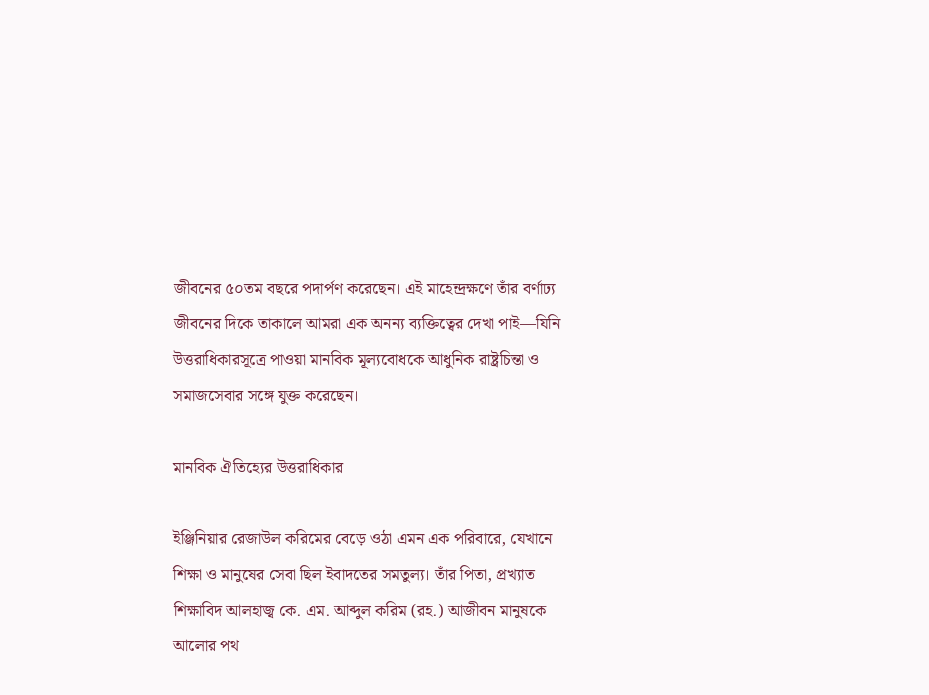জীবনের ৫০তম বছরে পদার্পণ করেছেন। এই মাহেন্দ্রক্ষণে তাঁর বর্ণাঢ্য জীবনের দিকে তাকালে আমরা এক অনন্য ব্যক্তিত্বের দেখা পাই—যিনি উত্তরাধিকারসূত্রে পাওয়া মানবিক মূল্যবোধকে আধুনিক রাষ্ট্রচিন্তা ও সমাজসেবার সঙ্গে যুক্ত করেছেন।

মানবিক ঐতিহ্যের উত্তরাধিকার

ইঞ্জিনিয়ার রেজাউল করিমের বেড়ে ওঠা এমন এক পরিবারে, যেখানে শিক্ষা ও মানুষের সেবা ছিল ইবাদতের সমতুল্য। তাঁর পিতা, প্রখ্যাত শিক্ষাবিদ আলহাজ্ব কে. এম. আব্দুল করিম (রহ.) আজীবন মানুষকে আলোর পথ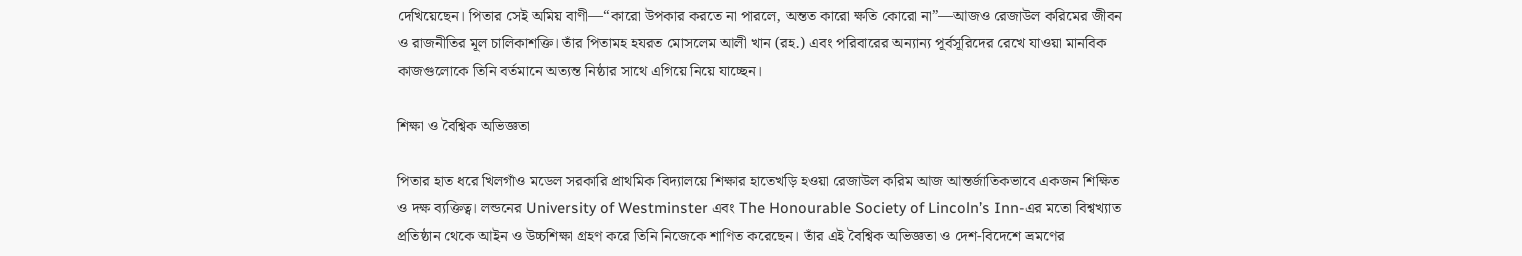দেখিয়েছেন। পিতার সেই অমিয় বাণী—“কারো উপকার করতে না পারলে, অন্তত কারো ক্ষতি কোরো না”—আজও রেজাউল করিমের জীবন ও রাজনীতির মূল চালিকাশক্তি। তাঁর পিতামহ হযরত মোসলেম আলী খান (রহ.) এবং পরিবারের অন্যান্য পূর্বসূরিদের রেখে যাওয়া মানবিক কাজগুলোকে তিনি বর্তমানে অত্যন্ত নিষ্ঠার সাথে এগিয়ে নিয়ে যাচ্ছেন।

শিক্ষা ও বৈশ্বিক অভিজ্ঞতা

পিতার হাত ধরে খিলগাঁও মডেল সরকারি প্রাথমিক বিদ্যালয়ে শিক্ষার হাতেখড়ি হওয়া রেজাউল করিম আজ আন্তর্জাতিকভাবে একজন শিক্ষিত ও দক্ষ ব্যক্তিত্ব। লন্ডনের University of Westminster এবং The Honourable Society of Lincoln’s Inn-এর মতো বিশ্বখ্যাত প্রতিষ্ঠান থেকে আইন ও উচ্চশিক্ষা গ্রহণ করে তিনি নিজেকে শাণিত করেছেন। তাঁর এই বৈশ্বিক অভিজ্ঞতা ও দেশ-বিদেশে ভ্রমণের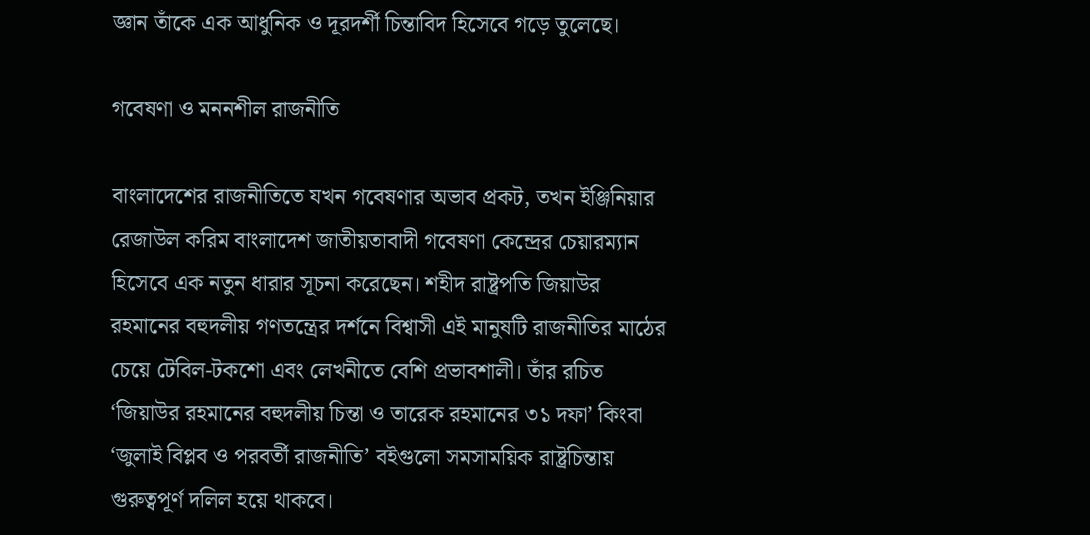জ্ঞান তাঁকে এক আধুনিক ও দূরদর্শী চিন্তাবিদ হিসেবে গড়ে তুলেছে।

গবেষণা ও মননশীল রাজনীতি

বাংলাদেশের রাজনীতিতে যখন গবেষণার অভাব প্রকট, তখন ইঞ্জিনিয়ার রেজাউল করিম বাংলাদেশ জাতীয়তাবাদী গবেষণা কেন্দ্রের চেয়ারম্যান হিসেবে এক নতুন ধারার সূচনা করেছেন। শহীদ রাষ্ট্রপতি জিয়াউর রহমানের বহুদলীয় গণতন্ত্রের দর্শনে বিশ্বাসী এই মানুষটি রাজনীতির মাঠের চেয়ে টেবিল-টকশো এবং লেখনীতে বেশি প্রভাবশালী। তাঁর রচিত ‘জিয়াউর রহমানের বহুদলীয় চিন্তা ও তারেক রহমানের ৩১ দফা’ কিংবা ‘জুলাই বিপ্লব ও পরবর্তী রাজনীতি’ বইগুলো সমসাময়িক রাষ্ট্রচিন্তায় গুরুত্বপূর্ণ দলিল হয়ে থাকবে।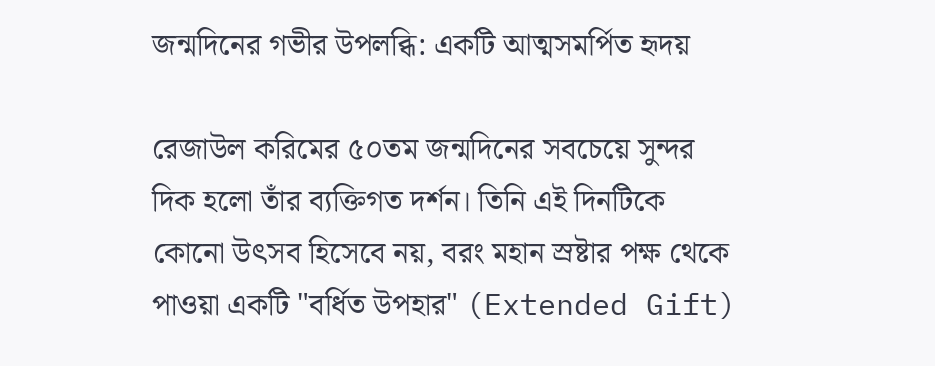জন্মদিনের গভীর উপলব্ধি: একটি আত্মসমর্পিত হৃদয়

রেজাউল করিমের ৫০তম জন্মদিনের সবচেয়ে সুন্দর দিক হলো তাঁর ব্যক্তিগত দর্শন। তিনি এই দিনটিকে কোনো উৎসব হিসেবে নয়, বরং মহান স্রষ্টার পক্ষ থেকে পাওয়া একটি "বর্ধিত উপহার" (Extended Gift)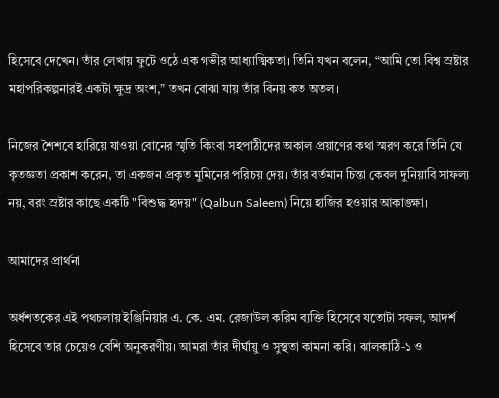হিসেবে দেখেন। তাঁর লেখায় ফুটে ওঠে এক গভীর আধ্যাত্মিকতা। তিনি যখন বলেন, “আমি তো বিশ্ব স্রষ্টার মহাপরিকল্পনারই একটা ক্ষুদ্র অংশ,” তখন বোঝা যায় তাঁর বিনয় কত অতল।

নিজের শৈশবে হারিয়ে যাওয়া বোনের স্মৃতি কিংবা সহপাঠীদের অকাল প্রয়াণের কথা স্মরণ করে তিনি যে কৃতজ্ঞতা প্রকাশ করেন, তা একজন প্রকৃত মুমিনের পরিচয় দেয়। তাঁর বর্তমান চিন্তা কেবল দুনিয়াবি সাফল্য নয়, বরং স্রষ্টার কাছে একটি "বিশুদ্ধ হৃদয়" (Qalbun Saleem) নিয়ে হাজির হওয়ার আকাঙ্ক্ষা।

আমাদের প্রার্থনা

অর্ধশতকের এই পথচলায় ইঞ্জিনিয়ার এ. কে. এম. রেজাউল করিম ব্যক্তি হিসেবে যতোটা সফল, আদর্শ হিসেবে তার চেয়েও বেশি অনুকরণীয়। আমরা তাঁর দীর্ঘায়ু ও সুস্থতা কামনা করি। ঝালকাঠি-১ ও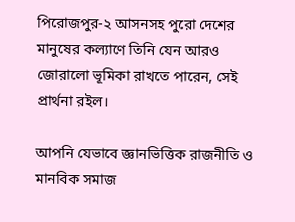পিরোজপুর-২ আসনসহ পুরো দেশের মানুষের কল্যাণে তিনি যেন আরও জোরালো ভূমিকা রাখতে পারেন, সেই প্রার্থনা রইল।

আপনি যেভাবে জ্ঞানভিত্তিক রাজনীতি ও মানবিক সমাজ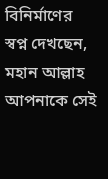বিনির্মাণের স্বপ্ন দেখছেন, মহান আল্লাহ আপনাকে সেই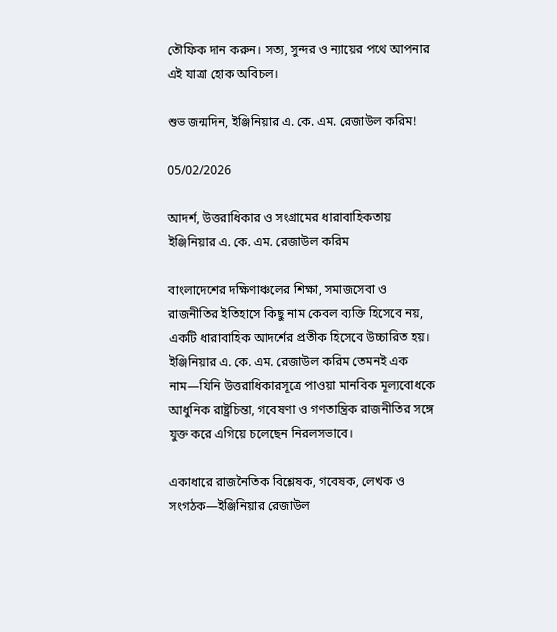তৌফিক দান করুন। সত্য, সুন্দর ও ন্যায়ের পথে আপনার এই যাত্রা হোক অবিচল।

শুভ জন্মদিন, ইঞ্জিনিয়ার এ. কে. এম. রেজাউল করিম!

05/02/2026

আদর্শ, উত্তরাধিকার ও সংগ্রামের ধারাবাহিকতায়
ইঞ্জিনিয়ার এ. কে. এম. রেজাউল করিম

বাংলাদেশের দক্ষিণাঞ্চলের শিক্ষা, সমাজসেবা ও রাজনীতির ইতিহাসে কিছু নাম কেবল ব্যক্তি হিসেবে নয়, একটি ধারাবাহিক আদর্শের প্রতীক হিসেবে উচ্চারিত হয়। ইঞ্জিনিয়ার এ. কে. এম. রেজাউল করিম তেমনই এক নাম—যিনি উত্তরাধিকারসূত্রে পাওয়া মানবিক মূল্যবোধকে আধুনিক রাষ্ট্রচিন্তা, গবেষণা ও গণতান্ত্রিক রাজনীতির সঙ্গে যুক্ত করে এগিয়ে চলেছেন নিরলসভাবে।

একাধারে রাজনৈতিক বিশ্লেষক, গবেষক, লেখক ও সংগঠক—ইঞ্জিনিয়ার রেজাউল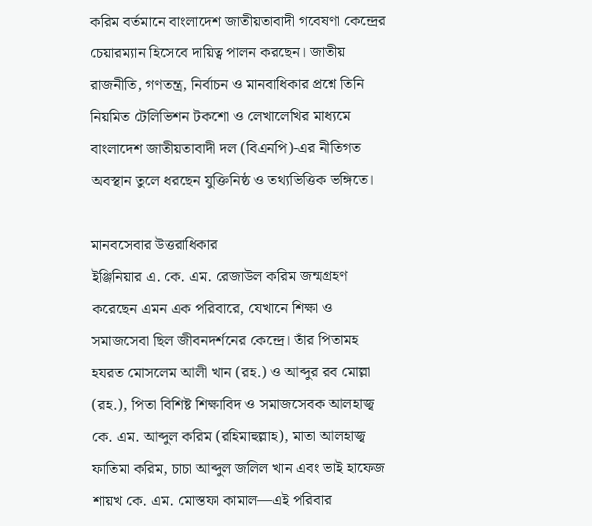করিম বর্তমানে বাংলাদেশ জাতীয়তাবাদী গবেষণা কেন্দ্রের চেয়ারম্যান হিসেবে দায়িত্ব পালন করছেন। জাতীয় রাজনীতি, গণতন্ত্র, নির্বাচন ও মানবাধিকার প্রশ্নে তিনি নিয়মিত টেলিভিশন টকশো ও লেখালেখির মাধ্যমে বাংলাদেশ জাতীয়তাবাদী দল (বিএনপি)-এর নীতিগত অবস্থান তুলে ধরছেন যুক্তিনিষ্ঠ ও তথ্যভিত্তিক ভঙ্গিতে।

মানবসেবার উত্তরাধিকার
ইঞ্জিনিয়ার এ. কে. এম. রেজাউল করিম জন্মগ্রহণ করেছেন এমন এক পরিবারে, যেখানে শিক্ষা ও সমাজসেবা ছিল জীবনদর্শনের কেন্দ্রে। তাঁর পিতামহ হযরত মোসলেম আলী খান (রহ.) ও আব্দুর রব মোল্লা (রহ.), পিতা বিশিষ্ট শিক্ষাবিদ ও সমাজসেবক আলহাজ্ব কে. এম. আব্দুল করিম (রহিমাহুল্লাহ), মাতা আলহাজ্ব ফাতিমা করিম, চাচা আব্দুল জলিল খান এবং ভাই হাফেজ শায়খ কে. এম. মোস্তফা কামাল—এই পরিবার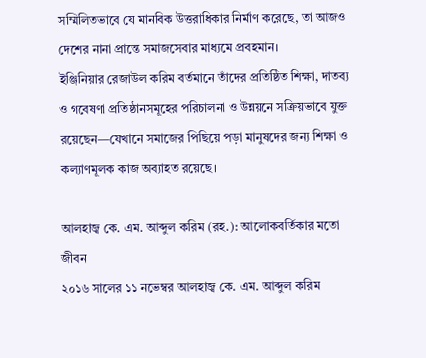সম্মিলিতভাবে যে মানবিক উত্তরাধিকার নির্মাণ করেছে, তা আজও দেশের নানা প্রান্তে সমাজসেবার মাধ্যমে প্রবহমান।
ইঞ্জিনিয়ার রেজাউল করিম বর্তমানে তাঁদের প্রতিষ্ঠিত শিক্ষা, দাতব্য ও গবেষণা প্রতিষ্ঠানসমূহের পরিচালনা ও উন্নয়নে সক্রিয়ভাবে যুক্ত রয়েছেন—যেখানে সমাজের পিছিয়ে পড়া মানুষদের জন্য শিক্ষা ও কল্যাণমূলক কাজ অব্যাহত রয়েছে।

আলহাজ্ব কে. এম. আব্দুল করিম (রহ.): আলোকবর্তিকার মতো জীবন
২০১৬ সালের ১১ নভেম্বর আলহাজ্ব কে. এম. আব্দুল করিম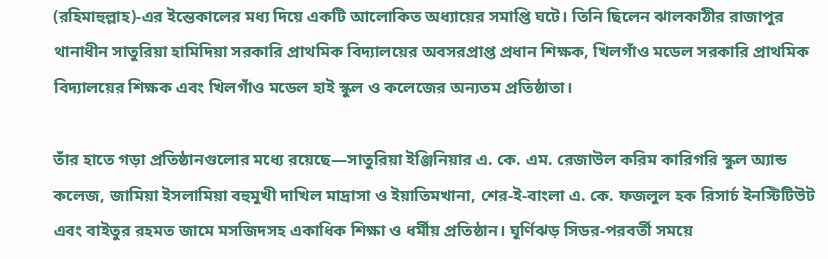(রহিমাহুল্লাহ)-এর ইন্তেকালের মধ্য দিয়ে একটি আলোকিত অধ্যায়ের সমাপ্তি ঘটে। তিনি ছিলেন ঝালকাঠীর রাজাপুর থানাধীন সাতুরিয়া হামিদিয়া সরকারি প্রাথমিক বিদ্যালয়ের অবসরপ্রাপ্ত প্রধান শিক্ষক, খিলগাঁও মডেল সরকারি প্রাথমিক বিদ্যালয়ের শিক্ষক এবং খিলগাঁও মডেল হাই স্কুল ও কলেজের অন্যতম প্রতিষ্ঠাতা।

তাঁর হাতে গড়া প্রতিষ্ঠানগুলোর মধ্যে রয়েছে—সাতুরিয়া ইঞ্জিনিয়ার এ. কে. এম. রেজাউল করিম কারিগরি স্কুল অ্যান্ড কলেজ, জামিয়া ইসলামিয়া বহুমুখী দাখিল মাদ্রাসা ও ইয়াতিমখানা, শের-ই-বাংলা এ. কে. ফজলুল হক রিসার্চ ইনস্টিটিউট এবং বাইতুর রহমত জামে মসজিদসহ একাধিক শিক্ষা ও ধর্মীয় প্রতিষ্ঠান। ঘূর্ণিঝড় সিডর-পরবর্তী সময়ে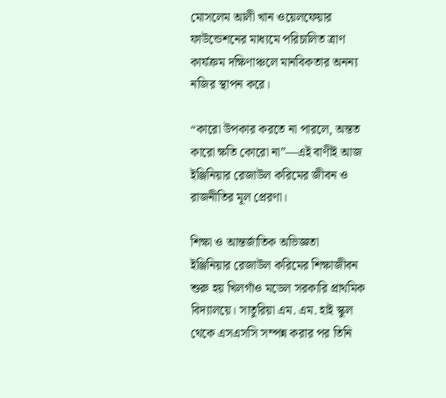মোসলেম আলী খান ওয়েলফেয়ার ফাউন্ডেশনের মাধ্যমে পরিচালিত ত্রাণ কার্যক্রম দক্ষিণাঞ্চলে মানবিকতার অনন্য নজির স্থাপন করে।

“কারো উপকার করতে না পারলে, অন্তত কারো ক্ষতি কোরো না”—এই বাণীই আজ ইঞ্জিনিয়ার রেজাউল করিমের জীবন ও রাজনীতির মূল প্রেরণা।

শিক্ষা ও আন্তর্জাতিক অভিজ্ঞতা
ইঞ্জিনিয়ার রেজাউল করিমের শিক্ষাজীবন শুরু হয় খিলগাঁও মডেল সরকারি প্রাথমিক বিদ্যালয়ে। সাতুরিয়া এম. এম. হাই স্কুল থেকে এসএসসি সম্পন্ন করার পর তিনি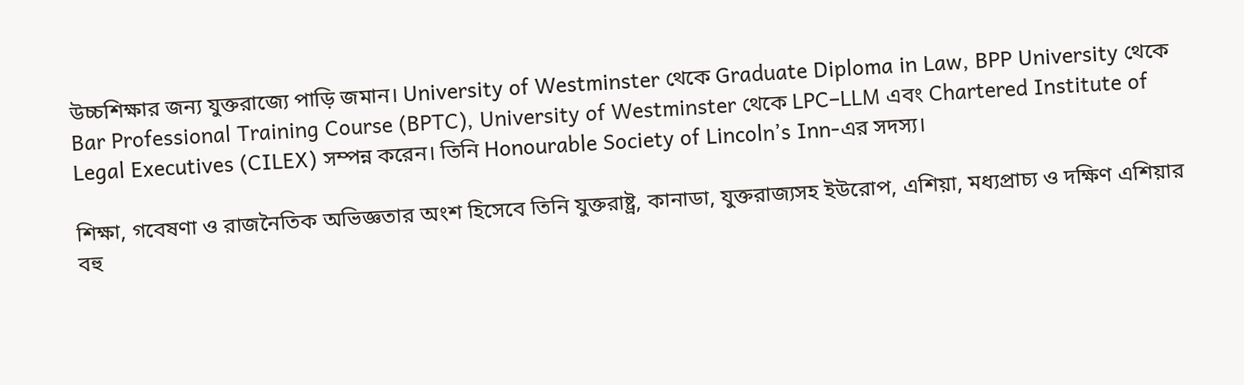উচ্চশিক্ষার জন্য যুক্তরাজ্যে পাড়ি জমান। University of Westminster থেকে Graduate Diploma in Law, BPP University থেকে Bar Professional Training Course (BPTC), University of Westminster থেকে LPC–LLM এবং Chartered Institute of Legal Executives (CILEX) সম্পন্ন করেন। তিনি Honourable Society of Lincoln’s Inn-এর সদস্য।

শিক্ষা, গবেষণা ও রাজনৈতিক অভিজ্ঞতার অংশ হিসেবে তিনি যুক্তরাষ্ট্র, কানাডা, যুক্তরাজ্যসহ ইউরোপ, এশিয়া, মধ্যপ্রাচ্য ও দক্ষিণ এশিয়ার বহু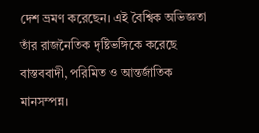দেশ ভ্রমণ করেছেন। এই বৈশ্বিক অভিজ্ঞতা তাঁর রাজনৈতিক দৃষ্টিভঙ্গিকে করেছে বাস্তববাদী, পরিমিত ও আন্তর্জাতিক মানসম্পন্ন।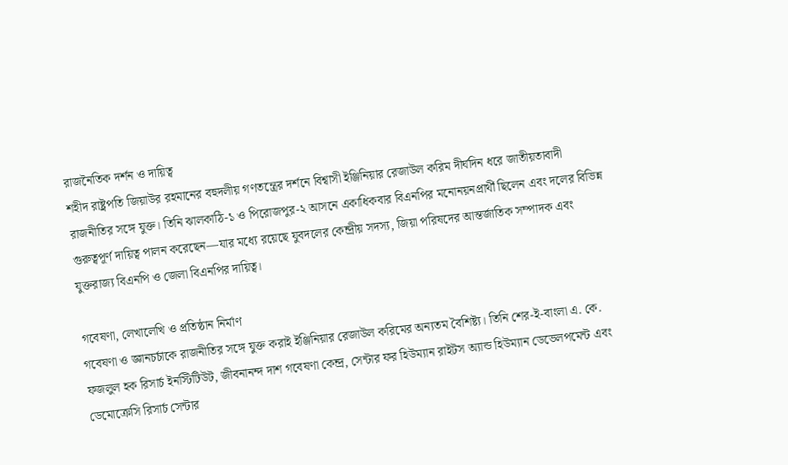রাজনৈতিক দর্শন ও দায়িত্ব
শহীদ রাষ্ট্রপতি জিয়াউর রহমানের বহুদলীয় গণতন্ত্রের দর্শনে বিশ্বাসী ইঞ্জিনিয়ার রেজাউল করিম দীর্ঘদিন ধরে জাতীয়তাবাদী রাজনীতির সঙ্গে যুক্ত। তিনি ঝালকাঠি-১ ও পিরোজপুর-২ আসনে একাধিকবার বিএনপির মনোনয়নপ্রার্থী ছিলেন এবং দলের বিভিন্ন গুরুত্বপূর্ণ দায়িত্ব পালন করেছেন—যার মধ্যে রয়েছে যুবদলের কেন্দ্রীয় সদস্য, জিয়া পরিষদের আন্তর্জাতিক সম্পাদক এবং যুক্তরাজ্য বিএনপি ও জেলা বিএনপির দায়িত্ব।

গবেষণা, লেখালেখি ও প্রতিষ্ঠান নির্মাণ
গবেষণা ও জ্ঞানচর্চাকে রাজনীতির সঙ্গে যুক্ত করাই ইঞ্জিনিয়ার রেজাউল করিমের অন্যতম বৈশিষ্ট্য। তিনি শের-ই-বাংলা এ. কে. ফজলুল হক রিসার্চ ইনস্টিটিউট, জীবনানন্দ দাশ গবেষণা কেন্দ্র, সেন্টার ফর হিউম্যান রাইটস অ্যান্ড হিউম্যান ডেভেলপমেন্ট এবং ডেমোক্রেসি রিসার্চ সেন্টার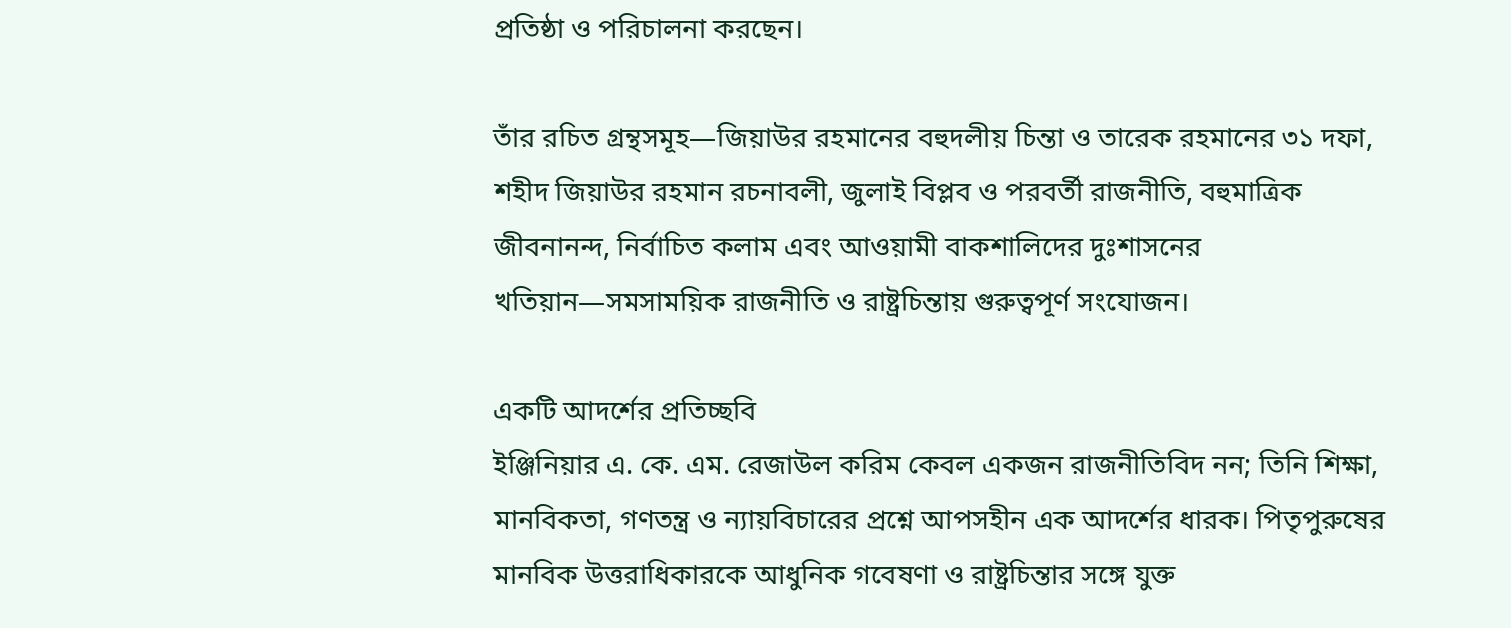প্রতিষ্ঠা ও পরিচালনা করছেন।

তাঁর রচিত গ্রন্থসমূহ—জিয়াউর রহমানের বহুদলীয় চিন্তা ও তারেক রহমানের ৩১ দফা, শহীদ জিয়াউর রহমান রচনাবলী, জুলাই বিপ্লব ও পরবর্তী রাজনীতি, বহুমাত্রিক জীবনানন্দ, নির্বাচিত কলাম এবং আওয়ামী বাকশালিদের দুঃশাসনের খতিয়ান—সমসাময়িক রাজনীতি ও রাষ্ট্রচিন্তায় গুরুত্বপূর্ণ সংযোজন।

একটি আদর্শের প্রতিচ্ছবি
ইঞ্জিনিয়ার এ. কে. এম. রেজাউল করিম কেবল একজন রাজনীতিবিদ নন; তিনি শিক্ষা, মানবিকতা, গণতন্ত্র ও ন্যায়বিচারের প্রশ্নে আপসহীন এক আদর্শের ধারক। পিতৃপুরুষের মানবিক উত্তরাধিকারকে আধুনিক গবেষণা ও রাষ্ট্রচিন্তার সঙ্গে যুক্ত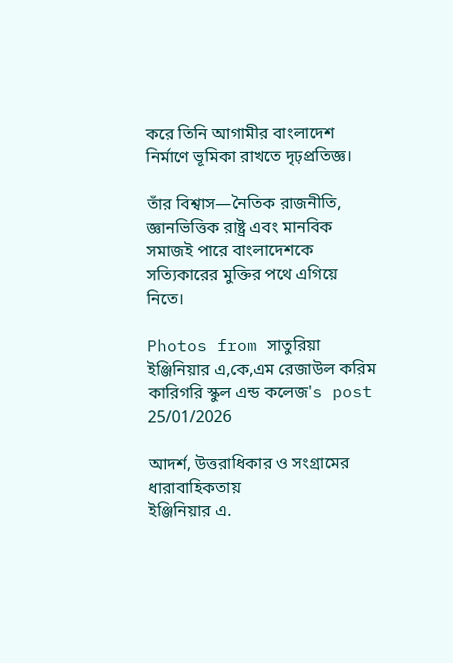করে তিনি আগামীর বাংলাদেশ নির্মাণে ভূমিকা রাখতে দৃঢ়প্রতিজ্ঞ।

তাঁর বিশ্বাস—নৈতিক রাজনীতি, জ্ঞানভিত্তিক রাষ্ট্র এবং মানবিক সমাজই পারে বাংলাদেশকে সত্যিকারের মুক্তির পথে এগিয়ে নিতে।

Photos from সাতুরিয়া ইঞ্জিনিয়ার এ,কে,এম রেজাউল করিম কারিগরি স্কুল এন্ড কলেজ's post 25/01/2026

আদর্শ, উত্তরাধিকার ও সংগ্রামের ধারাবাহিকতায়
ইঞ্জিনিয়ার এ.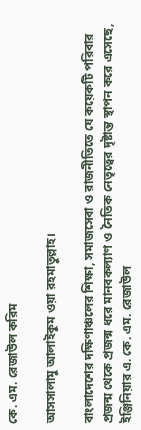কে. এম. রেজাউল করিম

আসসালামু আলাইকুম ওয়া রহমাতুল্লাহ।

বাংলাদেশের দক্ষিণাঞ্চলের শিক্ষা, সমাজসেবা ও রাজনীতিতে যে কয়েকটি পরিবার প্রজন্ম থেকে প্রজন্ম ধরে মানবকল্যাণ ও নৈতিক নেতৃত্বের দৃষ্টান্ত স্থাপন করে এসেছে, ইঞ্জিনিয়ার এ. কে. এম. রেজাউল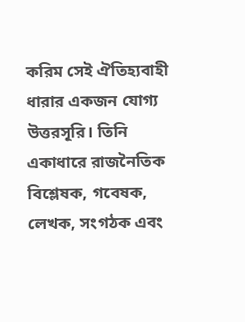করিম সেই ঐতিহ্যবাহী ধারার একজন যোগ্য উত্তরসূরি। তিনি একাধারে রাজনৈতিক বিশ্লেষক, গবেষক, লেখক, সংগঠক এবং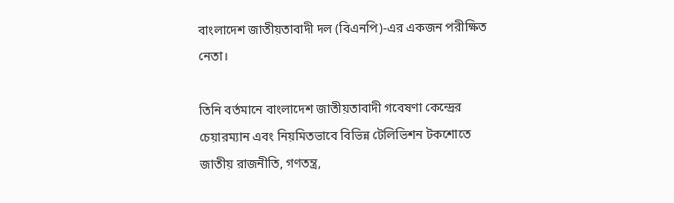বাংলাদেশ জাতীয়তাবাদী দল (বিএনপি)-এর একজন পরীক্ষিত নেতা।

তিনি বর্তমানে বাংলাদেশ জাতীয়তাবাদী গবেষণা কেন্দ্রের চেয়ারম্যান এবং নিয়মিতভাবে বিভিন্ন টেলিভিশন টকশোতে জাতীয় রাজনীতি, গণতন্ত্র,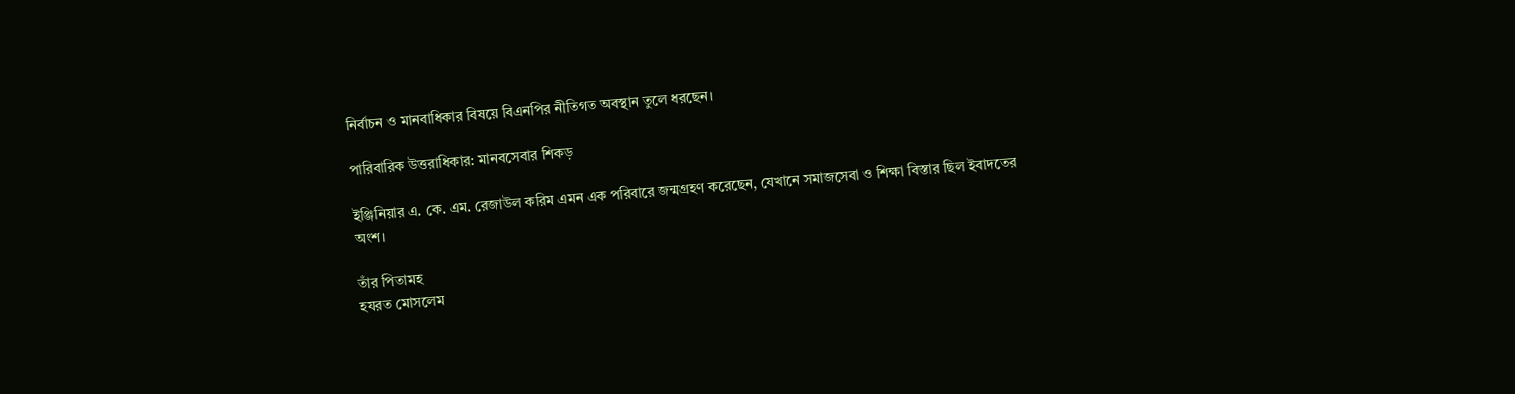নির্বাচন ও মানবাধিকার বিষয়ে বিএনপির নীতিগত অবস্থান তুলে ধরছেন।

পারিবারিক উত্তরাধিকার: মানবসেবার শিকড়

ইঞ্জিনিয়ার এ. কে. এম. রেজাউল করিম এমন এক পরিবারে জন্মগ্রহণ করেছেন, যেখানে সমাজসেবা ও শিক্ষা বিস্তার ছিল ইবাদতের অংশ।

তাঁর পিতামহ
হযরত মোসলেম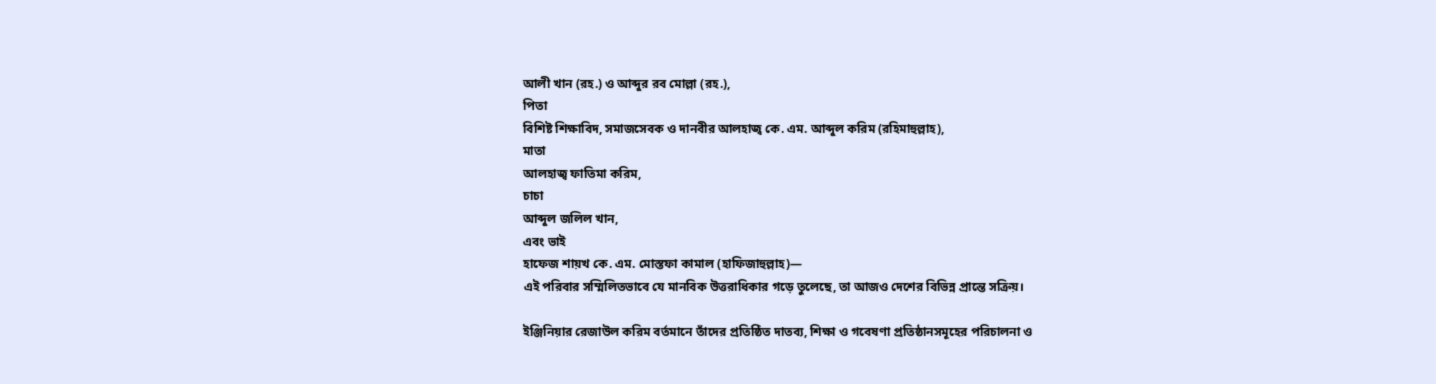আলী খান (রহ.) ও আব্দুর রব মোল্লা (রহ.),
পিতা
বিশিষ্ট শিক্ষাবিদ, সমাজসেবক ও দানবীর আলহাজ্ব কে. এম. আব্দুল করিম (রহিমাহুল্লাহ),
মাতা
আলহাজ্ব ফাতিমা করিম,
চাচা
আব্দুল জলিল খান,
এবং ভাই
হাফেজ শায়খ কে. এম. মোস্তফা কামাল (হাফিজাহুল্লাহ)—
এই পরিবার সম্মিলিতভাবে যে মানবিক উত্তরাধিকার গড়ে তুলেছে, তা আজও দেশের বিভিন্ন প্রান্তে সক্রিয়।

ইঞ্জিনিয়ার রেজাউল করিম বর্তমানে তাঁদের প্রতিষ্ঠিত দাতব্য, শিক্ষা ও গবেষণা প্রতিষ্ঠানসমূহের পরিচালনা ও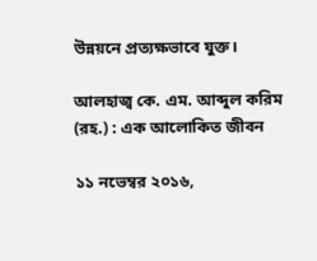উন্নয়নে প্রত্যক্ষভাবে যুক্ত।

আলহাজ্ব কে. এম. আব্দুল করিম (রহ.) : এক আলোকিত জীবন

১১ নভেম্বর ২০১৬,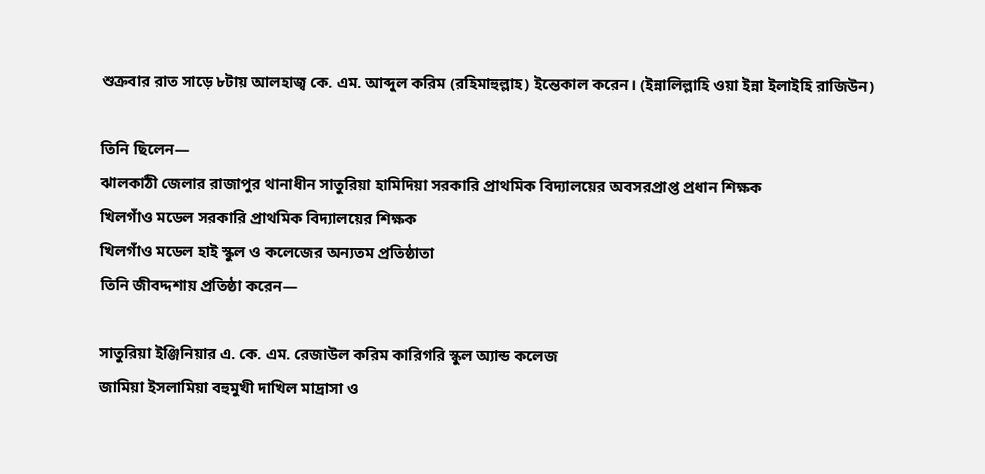শুক্রবার রাত সাড়ে ৮টায় আলহাজ্ব কে. এম. আব্দুল করিম (রহিমাহুল্লাহ) ইন্তেকাল করেন। (ইন্নালিল্লাহি ওয়া ইন্না ইলাইহি রাজিউন)

তিনি ছিলেন—
ঝালকাঠী জেলার রাজাপুর থানাধীন সাতুরিয়া হামিদিয়া সরকারি প্রাথমিক বিদ্যালয়ের অবসরপ্রাপ্ত প্রধান শিক্ষক
খিলগাঁও মডেল সরকারি প্রাথমিক বিদ্যালয়ের শিক্ষক
খিলগাঁও মডেল হাই স্কুল ও কলেজের অন্যতম প্রতিষ্ঠাতা
তিনি জীবদ্দশায় প্রতিষ্ঠা করেন—

সাতুরিয়া ইঞ্জিনিয়ার এ. কে. এম. রেজাউল করিম কারিগরি স্কুল অ্যান্ড কলেজ
জামিয়া ইসলামিয়া বহুমুখী দাখিল মাদ্রাসা ও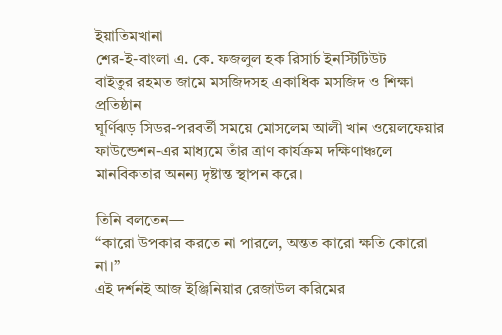ইয়াতিমখানা
শের-ই-বাংলা এ. কে. ফজলুল হক রিসার্চ ইনস্টিটিউট
বাইতুর রহমত জামে মসজিদসহ একাধিক মসজিদ ও শিক্ষা প্রতিষ্ঠান
ঘূর্ণিঝড় সিডর-পরবর্তী সময়ে মোসলেম আলী খান ওয়েলফেয়ার ফাউন্ডেশন-এর মাধ্যমে তাঁর ত্রাণ কার্যক্রম দক্ষিণাঞ্চলে মানবিকতার অনন্য দৃষ্টান্ত স্থাপন করে।

তিনি বলতেন—
“কারো উপকার করতে না পারলে, অন্তত কারো ক্ষতি কোরো না।”
এই দর্শনই আজ ইঞ্জিনিয়ার রেজাউল করিমের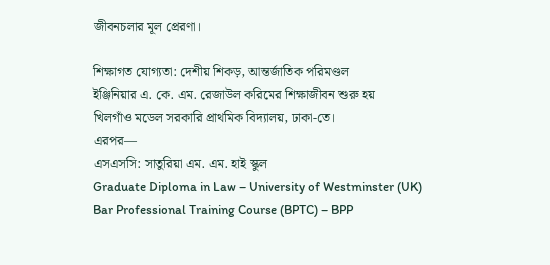জীবনচলার মূল প্রেরণা।

শিক্ষাগত যোগ্যতা: দেশীয় শিকড়, আন্তর্জাতিক পরিমণ্ডল
ইঞ্জিনিয়ার এ. কে. এম. রেজাউল করিমের শিক্ষাজীবন শুরু হয়
খিলগাঁও মডেল সরকারি প্রাথমিক বিদ্যালয়, ঢাকা-তে।
এরপর—
এসএসসি: সাতুরিয়া এম. এম. হাই স্কুল
Graduate Diploma in Law – University of Westminster (UK)
Bar Professional Training Course (BPTC) – BPP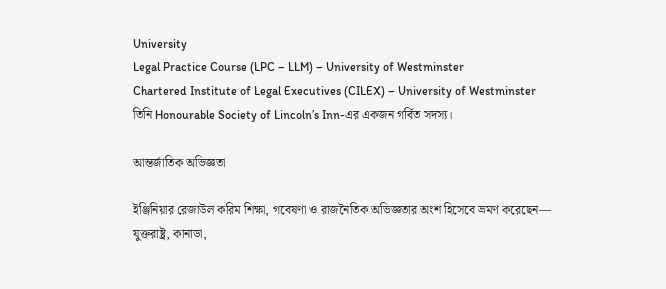University
Legal Practice Course (LPC – LLM) – University of Westminster
Chartered Institute of Legal Executives (CILEX) – University of Westminster
তিনি Honourable Society of Lincoln’s Inn-এর একজন গর্বিত সদস্য।

আন্তর্জাতিক অভিজ্ঞতা

ইঞ্জিনিয়ার রেজাউল করিম শিক্ষা, গবেষণা ও রাজনৈতিক অভিজ্ঞতার অংশ হিসেবে ভ্রমণ করেছেন—
যুক্তরাষ্ট্র, কানাডা,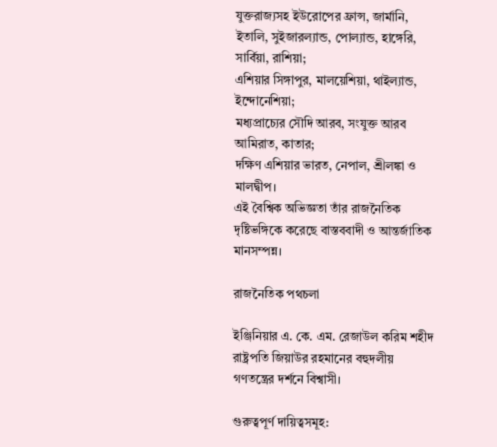যুক্তরাজ্যসহ ইউরোপের ফ্রান্স, জার্মানি, ইতালি, সুইজারল্যান্ড, পোল্যান্ড, হাঙ্গেরি, সার্বিয়া, রাশিয়া;
এশিয়ার সিঙ্গাপুর, মালয়েশিয়া, থাইল্যান্ড, ইন্দোনেশিয়া;
মধ্যপ্রাচ্যের সৌদি আরব, সংযুক্ত আরব আমিরাত, কাতার;
দক্ষিণ এশিয়ার ভারত, নেপাল, শ্রীলঙ্কা ও মালদ্বীপ।
এই বৈশ্বিক অভিজ্ঞতা তাঁর রাজনৈতিক দৃষ্টিভঙ্গিকে করেছে বাস্তববাদী ও আন্তর্জাতিক মানসম্পন্ন।

রাজনৈতিক পথচলা

ইঞ্জিনিয়ার এ. কে. এম. রেজাউল করিম শহীদ রাষ্ট্রপতি জিয়াউর রহমানের বহুদলীয় গণতন্ত্রের দর্শনে বিশ্বাসী।

গুরুত্বপূর্ণ দায়িত্বসমূহ: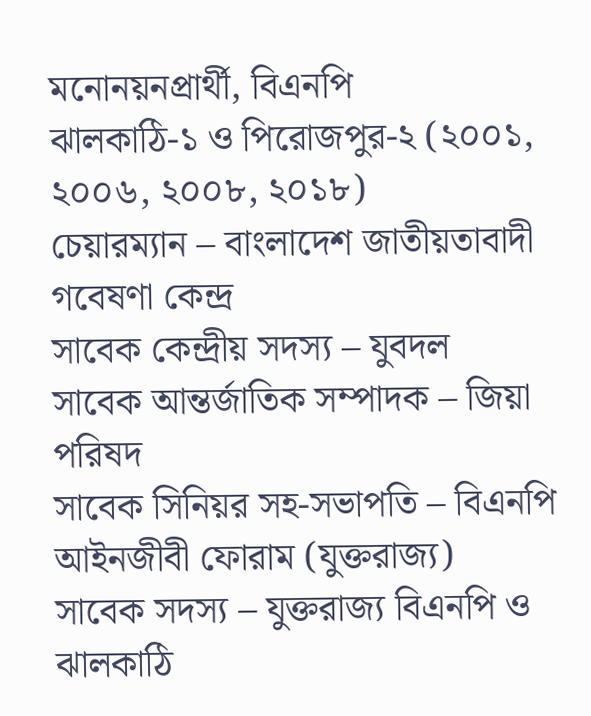মনোনয়নপ্রার্থী, বিএনপি
ঝালকাঠি-১ ও পিরোজপুর-২ (২০০১, ২০০৬, ২০০৮, ২০১৮)
চেয়ারম্যান – বাংলাদেশ জাতীয়তাবাদী গবেষণা কেন্দ্র
সাবেক কেন্দ্রীয় সদস্য – যুবদল
সাবেক আন্তর্জাতিক সম্পাদক – জিয়া পরিষদ
সাবেক সিনিয়র সহ-সভাপতি – বিএনপি আইনজীবী ফোরাম (যুক্তরাজ্য)
সাবেক সদস্য – যুক্তরাজ্য বিএনপি ও ঝালকাঠি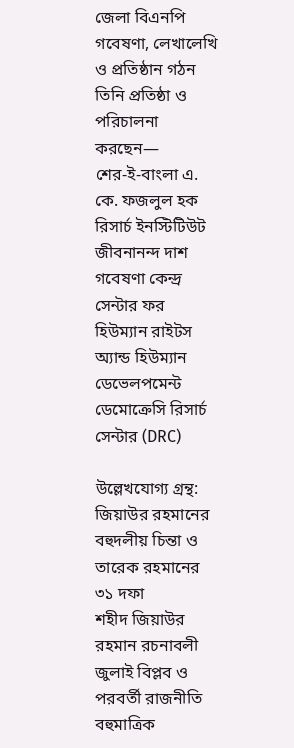জেলা বিএনপি
গবেষণা, লেখালেখি ও প্রতিষ্ঠান গঠন
তিনি প্রতিষ্ঠা ও পরিচালনা করছেন—
শের-ই-বাংলা এ. কে. ফজলুল হক রিসার্চ ইনস্টিটিউট
জীবনানন্দ দাশ গবেষণা কেন্দ্র
সেন্টার ফর হিউম্যান রাইটস অ্যান্ড হিউম্যান ডেভেলপমেন্ট
ডেমোক্রেসি রিসার্চ সেন্টার (DRC)

উল্লেখযোগ্য গ্রন্থ:
জিয়াউর রহমানের বহুদলীয় চিন্তা ও তারেক রহমানের ৩১ দফা
শহীদ জিয়াউর রহমান রচনাবলী
জুলাই বিপ্লব ও পরবর্তী রাজনীতি
বহুমাত্রিক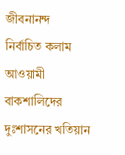জীবনানন্দ
নির্বাচিত কলাম
আওয়ামী বাকশালিদের দুঃশাসনের খতিয়ান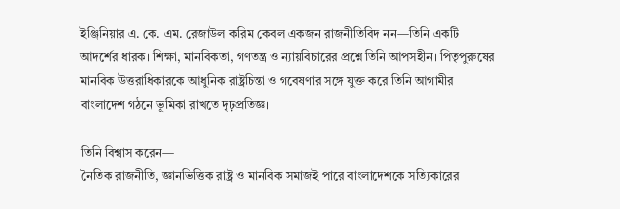ইঞ্জিনিয়ার এ. কে. এম. রেজাউল করিম কেবল একজন রাজনীতিবিদ নন—তিনি একটি আদর্শের ধারক। শিক্ষা, মানবিকতা, গণতন্ত্র ও ন্যায়বিচারের প্রশ্নে তিনি আপসহীন। পিতৃপুরুষের মানবিক উত্তরাধিকারকে আধুনিক রাষ্ট্রচিন্তা ও গবেষণার সঙ্গে যুক্ত করে তিনি আগামীর বাংলাদেশ গঠনে ভূমিকা রাখতে দৃঢ়প্রতিজ্ঞ।

তিনি বিশ্বাস করেন—
নৈতিক রাজনীতি, জ্ঞানভিত্তিক রাষ্ট্র ও মানবিক সমাজই পারে বাংলাদেশকে সত্যিকারের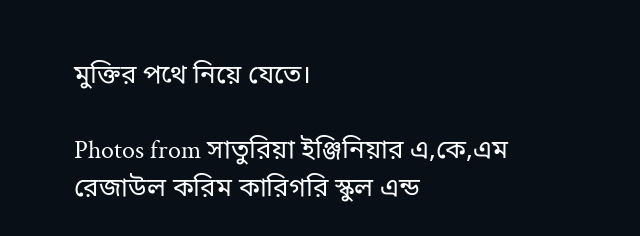মুক্তির পথে নিয়ে যেতে।

Photos from সাতুরিয়া ইঞ্জিনিয়ার এ,কে,এম রেজাউল করিম কারিগরি স্কুল এন্ড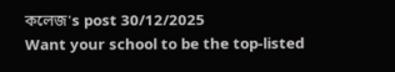কলেজ's post 30/12/2025
Want your school to be the top-listed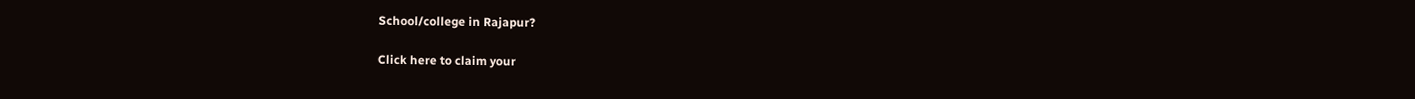School/college in Rajapur?

Click here to claim your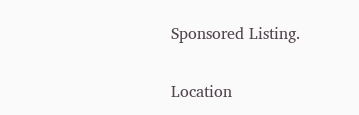Sponsored Listing.

Location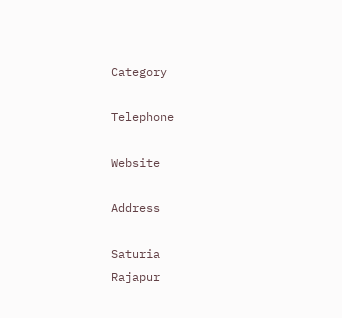Category

Telephone

Website

Address

Saturia
Rajapur